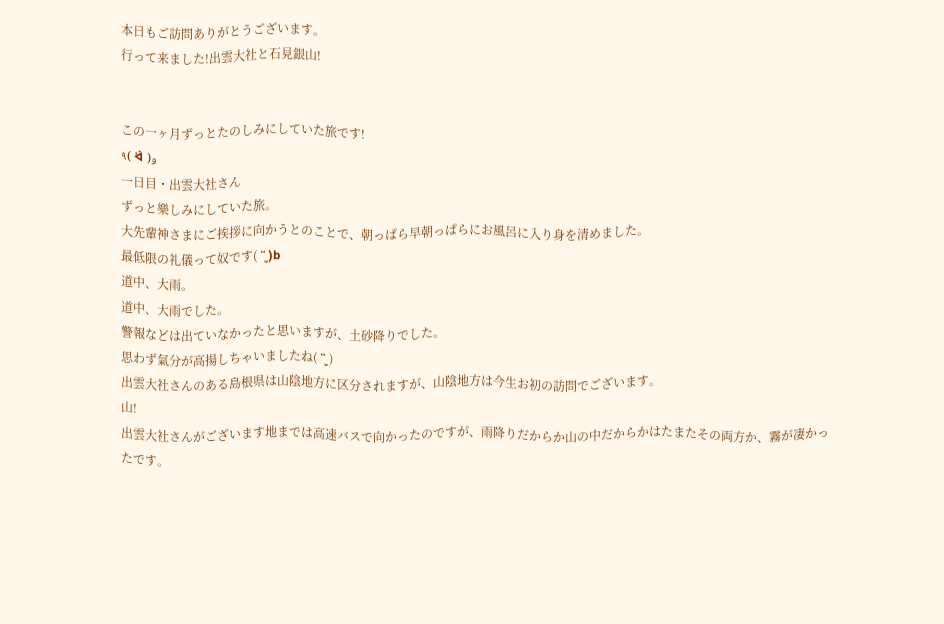本日もご訪問ありがとうございます。
行って来ました!出雲大社と石見銀山!


この一ヶ月ずっとたのしみにしていた旅です!
٩( ᐛ )و
一日目・出雲大社さん
ずっと樂しみにしていた旅。
大先輩神さまにご挨拶に向かうとのことで、朝っぱら早朝っぱらにお風呂に入り身を清めました。
最低限の礼儀って奴です( ¨̮ )b
道中、大雨。
道中、大雨でした。
警報などは出ていなかったと思いますが、土砂降りでした。
思わず氣分が高揚しちゃいましたね( ¨̮ )
出雲大社さんのある島根県は山陰地方に区分されますが、山陰地方は今生お初の訪問でございます。
山!
出雲大社さんがございます地までは高速バスで向かったのですが、雨降りだからか山の中だからかはたまたその両方か、霧が凄かったです。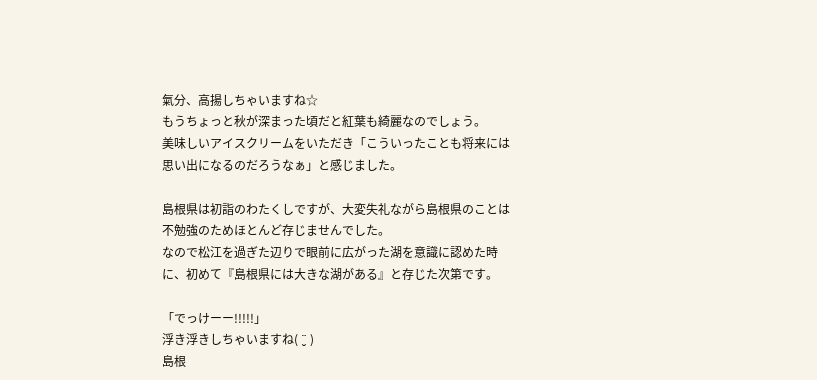氣分、高揚しちゃいますね☆
もうちょっと秋が深まった頃だと紅葉も綺麗なのでしょう。
美味しいアイスクリームをいただき「こういったことも将来には思い出になるのだろうなぁ」と感じました。

島根県は初詣のわたくしですが、大変失礼ながら島根県のことは不勉強のためほとんど存じませんでした。
なので松江を過ぎた辺りで眼前に広がった湖を意識に認めた時に、初めて『島根県には大きな湖がある』と存じた次第です。

「でっけーー!!!!!」
浮き浮きしちゃいますね( ¨̮ )
島根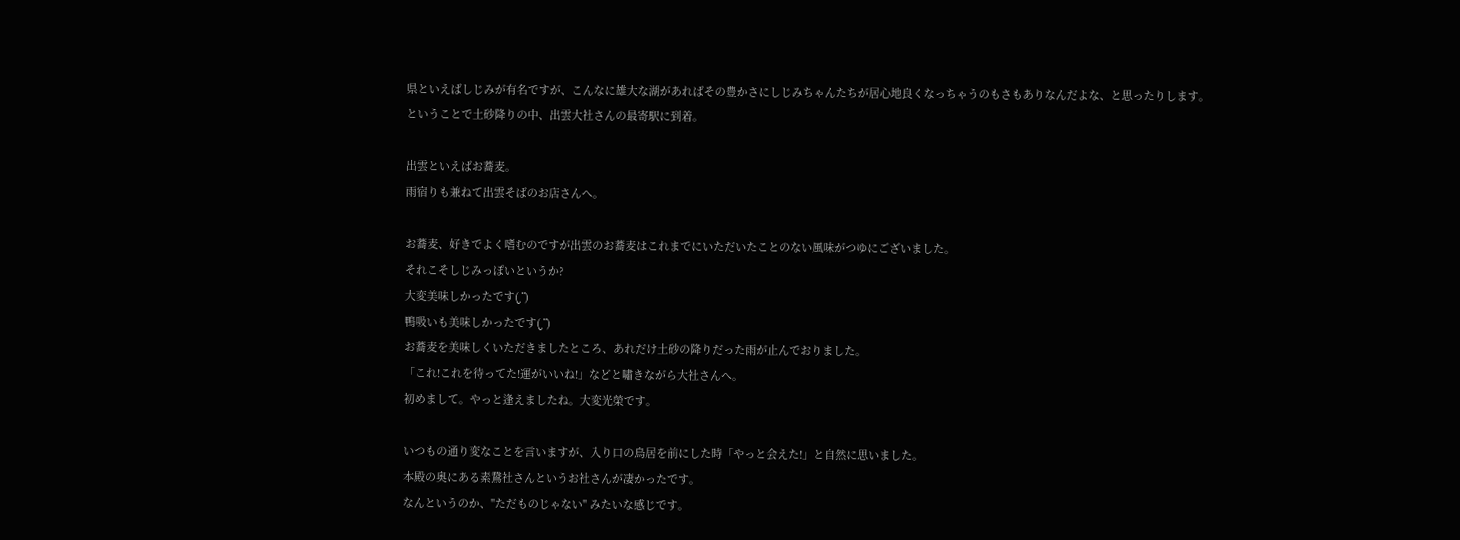県といえばしじみが有名ですが、こんなに雄大な湖があればその豊かさにしじみちゃんたちが居心地良くなっちゃうのもさもありなんだよな、と思ったりします。
ということで土砂降りの中、出雲大社さんの最寄駅に到着。

出雲といえばお蕎麦。
雨宿りも兼ねて出雲そばのお店さんへ。

お蕎麦、好きでよく嗜むのですが出雲のお蕎麦はこれまでにいただいたことのない風味がつゆにございました。
それこそしじみっぽいというか?
大変美味しかったです( ¨̮ )
鴨吸いも美味しかったです( ¨̮ )
お蕎麦を美味しくいただきましたところ、あれだけ土砂の降りだった雨が止んでおりました。
「これ!これを待ってた!運がいいね!」などと嘯きながら大社さんへ。
初めまして。やっと逢えましたね。大変光榮です。

いつもの通り変なことを言いますが、入り口の鳥居を前にした時「やっと会えた!」と自然に思いました。
本殿の奥にある素鵞社さんというお社さんが凄かったです。
なんというのか、"ただものじゃない" みたいな感じです。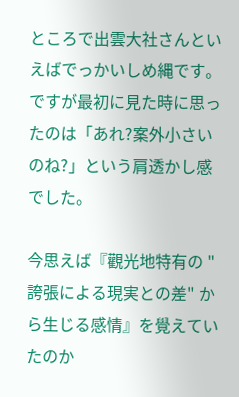ところで出雲大社さんといえばでっかいしめ縄です。
ですが最初に見た時に思ったのは「あれ?案外小さいのね?」という肩透かし感でした。

今思えば『觀光地特有の "誇張による現実との差" から生じる感情』を覺えていたのか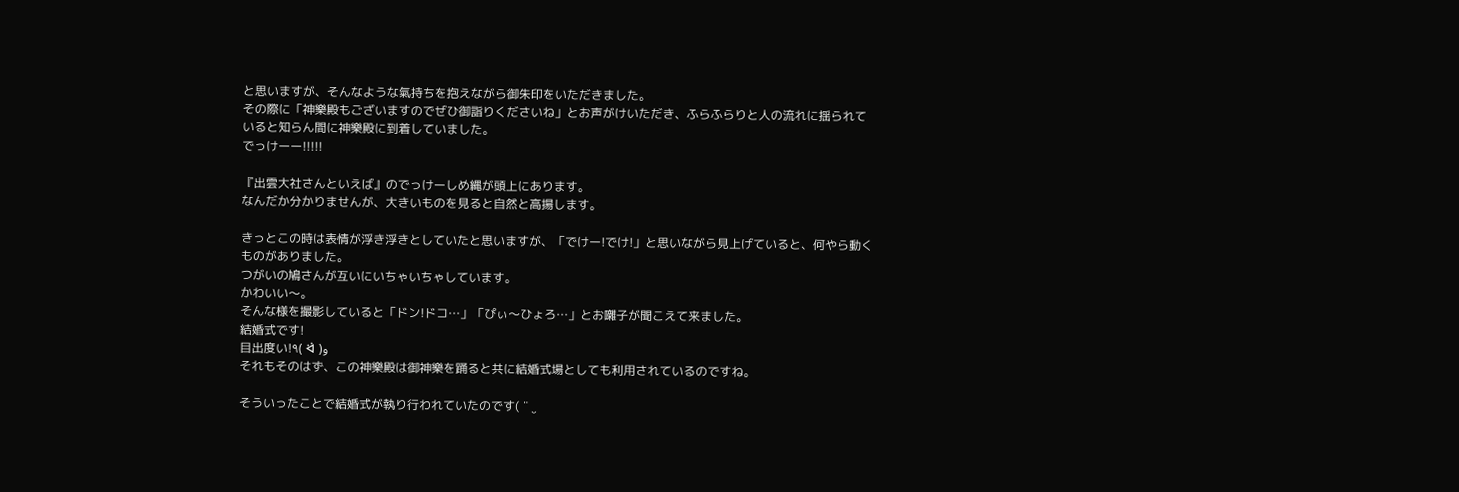と思いますが、そんなような氣持ちを抱えながら御朱印をいただきました。
その際に「神樂殿もございますのでぜひ御詣りくださいね」とお声がけいただき、ふらふらりと人の流れに揺られていると知らん間に神樂殿に到着していました。
でっけーー!!!!!

『出雲大社さんといえば』のでっけーしめ縄が頭上にあります。
なんだか分かりませんが、大きいものを見ると自然と高揚します。

きっとこの時は表情が浮き浮きとしていたと思いますが、「でけー!でけ!」と思いながら見上げていると、何やら動くものがありました。
つがいの鳩さんが互いにいちゃいちゃしています。
かわいい〜。
そんな様を撮影していると「ドン!ドコ…」「ぴぃ〜ひょろ…」とお囃子が聞こえて来ました。
結婚式です!
目出度い!٩( ᐛ )و
それもそのはず、この神樂殿は御神樂を踊ると共に結婚式場としても利用されているのですね。

そういったことで結婚式が執り行われていたのです( ¨̮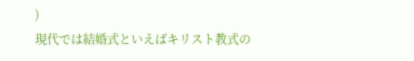)
現代では結婚式といえばキリスト教式の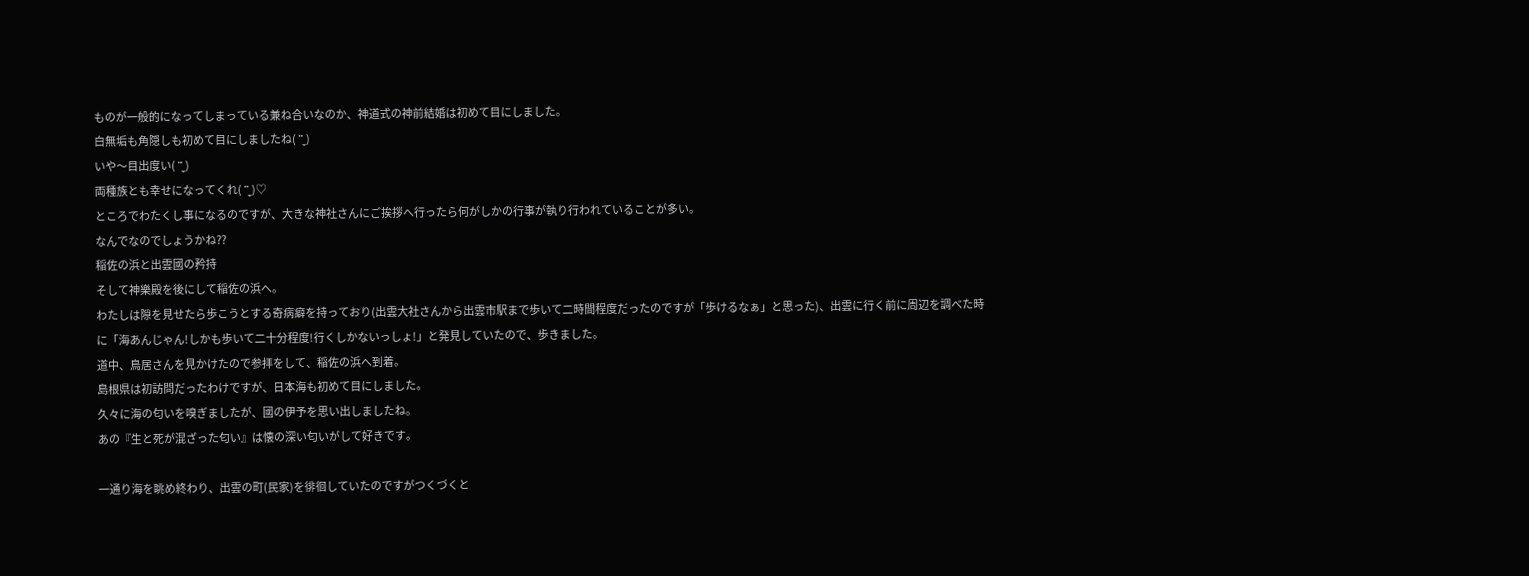ものが一般的になってしまっている兼ね合いなのか、神道式の神前結婚は初めて目にしました。
白無垢も角隠しも初めて目にしましたね( ¨̮ )
いや〜目出度い( ¨̮ )
両種族とも幸せになってくれ( ¨̮ )♡
ところでわたくし事になるのですが、大きな神社さんにご挨拶へ行ったら何がしかの行事が執り行われていることが多い。
なんでなのでしょうかね??
稲佐の浜と出雲國の矜持
そして神樂殿を後にして稲佐の浜へ。
わたしは隙を見せたら歩こうとする奇病癖を持っており(出雲大社さんから出雲市駅まで歩いて二時間程度だったのですが「歩けるなぁ」と思った)、出雲に行く前に周辺を調べた時に「海あんじゃん!しかも歩いて二十分程度!行くしかないっしょ!」と発見していたので、歩きました。
道中、鳥居さんを見かけたので参拝をして、稲佐の浜へ到着。
島根県は初訪問だったわけですが、日本海も初めて目にしました。
久々に海の匂いを嗅ぎましたが、國の伊予を思い出しましたね。
あの『生と死が混ざった匂い』は懐の深い匂いがして好きです。

一通り海を眺め終わり、出雲の町(民家)を徘徊していたのですがつくづくと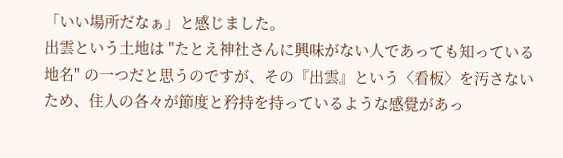「いい場所だなぁ」と感じました。
出雲という土地は "たとえ神社さんに興味がない人であっても知っている地名" の一つだと思うのですが、その『出雲』という〈看板〉を汚さないため、住人の各々が節度と矜持を持っているような感覺があっ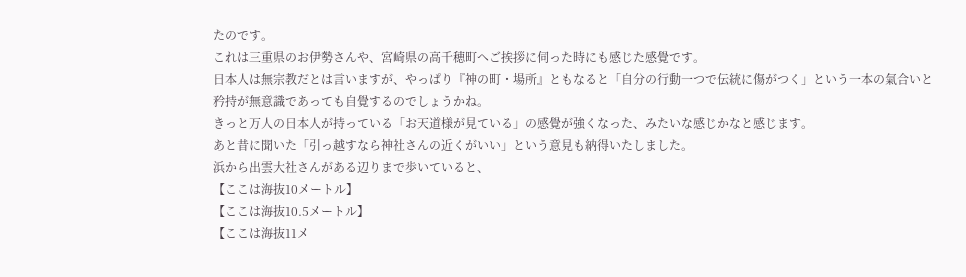たのです。
これは三重県のお伊勢さんや、宮崎県の高千穂町へご挨拶に伺った時にも感じた感覺です。
日本人は無宗教だとは言いますが、やっぱり『神の町・場所』ともなると「自分の行動一つで伝統に傷がつく」という一本の氣合いと矜持が無意識であっても自覺するのでしょうかね。
きっと万人の日本人が持っている「お天道様が見ている」の感覺が強くなった、みたいな感じかなと感じます。
あと昔に聞いた「引っ越すなら神社さんの近くがいい」という意見も納得いたしました。
浜から出雲大社さんがある辺りまで歩いていると、
【ここは海抜10メートル】
【ここは海抜10.5メートル】
【ここは海抜11メ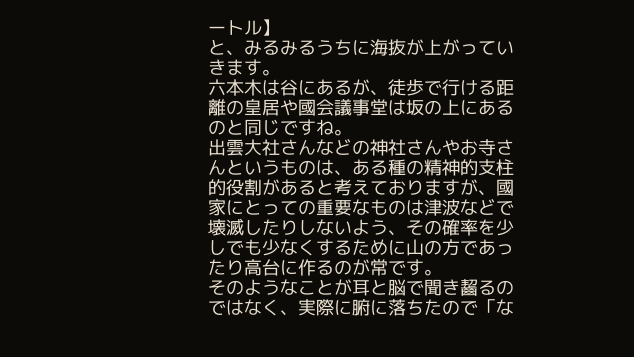ートル】
と、みるみるうちに海抜が上がっていきます。
六本木は谷にあるが、徒歩で行ける距離の皇居や國会議事堂は坂の上にあるのと同じですね。
出雲大社さんなどの神社さんやお寺さんというものは、ある種の精神的支柱的役割があると考えておりますが、國家にとっての重要なものは津波などで壊滅したりしないよう、その確率を少しでも少なくするために山の方であったり高台に作るのが常です。
そのようなことが耳と脳で聞き齧るのではなく、実際に腑に落ちたので「な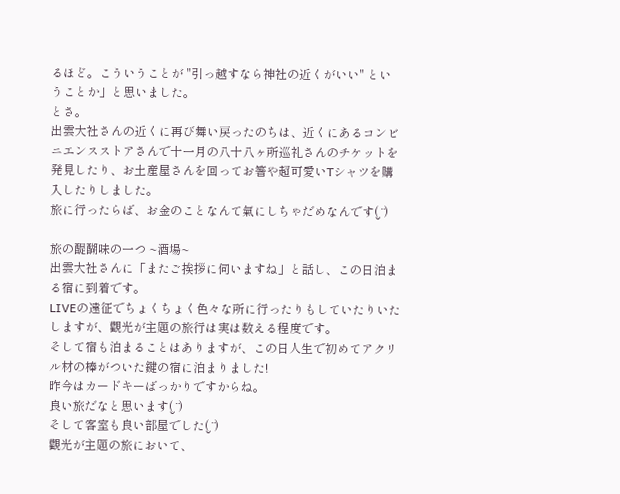るほど。こういうことが "引っ越すなら神社の近くがいい" ということか」と思いました。
とさ。
出雲大社さんの近くに再び舞い戻ったのちは、近くにあるコンビニエンスストアさんで十一月の八十八ヶ所巡礼さんのチケットを発見したり、お土産屋さんを回ってお箸や超可愛いTシャツを購入したりしました。
旅に行ったらば、お金のことなんて氣にしちゃだめなんです( ¨̮ )

旅の醍醐味の一つ ~酒場~
出雲大社さんに「またご挨拶に伺いますね」と話し、この日泊まる宿に到着です。
LIVEの遠征でちょくちょく色々な所に行ったりもしていたりいたしますが、觀光が主題の旅行は実は数える程度です。
そして宿も泊まることはありますが、この日人生で初めてアクリル材の棒がついた鍵の宿に泊まりました!
昨今はカードキーばっかりですからね。
良い旅だなと思います( ¨̮ )
そして客室も良い部屋でした( ¨̮ )
觀光が主題の旅において、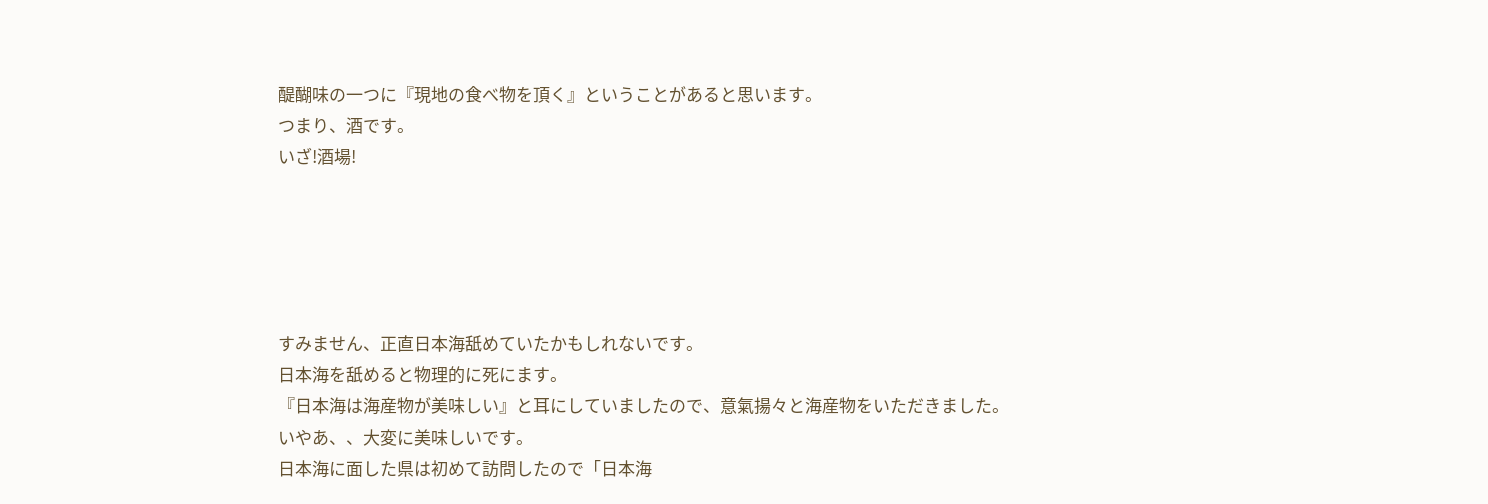醍醐味の一つに『現地の食べ物を頂く』ということがあると思います。
つまり、酒です。
いざ!酒場!





すみません、正直日本海舐めていたかもしれないです。
日本海を舐めると物理的に死にます。
『日本海は海産物が美味しい』と耳にしていましたので、意氣揚々と海産物をいただきました。
いやあ、、大変に美味しいです。
日本海に面した県は初めて訪問したので「日本海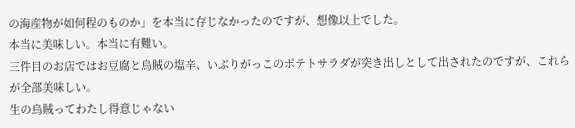の海産物が如何程のものか」を本当に存じなかったのですが、想像以上でした。
本当に美味しい。本当に有難い。
三件目のお店ではお豆腐と烏賊の塩辛、いぶりがっこのポテトサラダが突き出しとして出されたのですが、これらが全部美味しい。
生の烏賊ってわたし得意じゃない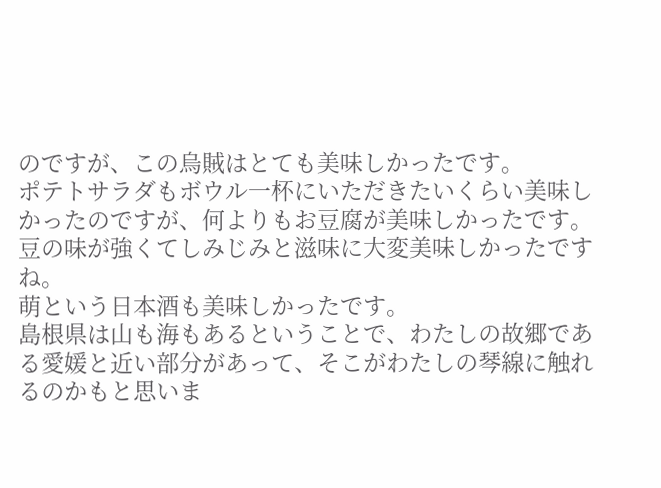のですが、この烏賊はとても美味しかったです。
ポテトサラダもボウル一杯にいただきたいくらい美味しかったのですが、何よりもお豆腐が美味しかったです。
豆の味が強くてしみじみと滋味に大変美味しかったですね。
萌という日本酒も美味しかったです。
島根県は山も海もあるということで、わたしの故郷である愛媛と近い部分があって、そこがわたしの琴線に触れるのかもと思いま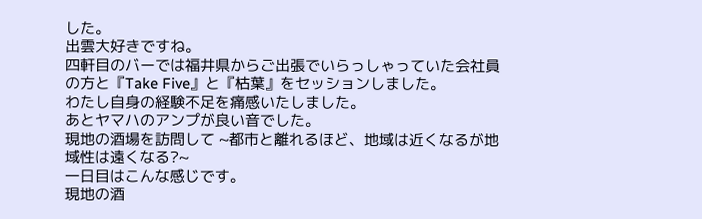した。
出雲大好きですね。
四軒目のバーでは福井県からご出張でいらっしゃっていた会社員の方と『Take Five』と『枯葉』をセッションしました。
わたし自身の経験不足を痛感いたしました。
あとヤマハのアンプが良い音でした。
現地の酒場を訪問して ~都市と離れるほど、地域は近くなるが地域性は遠くなる?~
一日目はこんな感じです。
現地の酒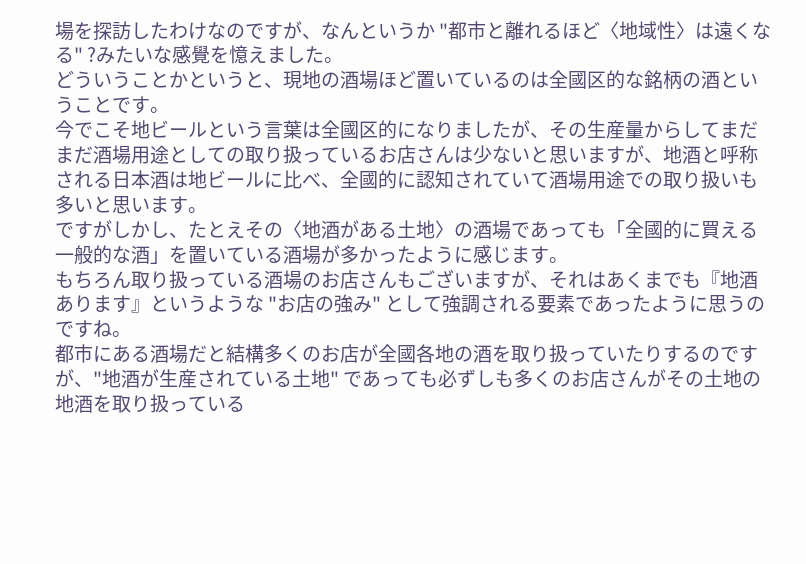場を探訪したわけなのですが、なんというか "都市と離れるほど〈地域性〉は遠くなる" ?みたいな感覺を憶えました。
どういうことかというと、現地の酒場ほど置いているのは全國区的な銘柄の酒ということです。
今でこそ地ビールという言葉は全國区的になりましたが、その生産量からしてまだまだ酒場用途としての取り扱っているお店さんは少ないと思いますが、地酒と呼称される日本酒は地ビールに比べ、全國的に認知されていて酒場用途での取り扱いも多いと思います。
ですがしかし、たとえその〈地酒がある土地〉の酒場であっても「全國的に買える一般的な酒」を置いている酒場が多かったように感じます。
もちろん取り扱っている酒場のお店さんもございますが、それはあくまでも『地酒あります』というような "お店の強み" として強調される要素であったように思うのですね。
都市にある酒場だと結構多くのお店が全國各地の酒を取り扱っていたりするのですが、"地酒が生産されている土地" であっても必ずしも多くのお店さんがその土地の地酒を取り扱っている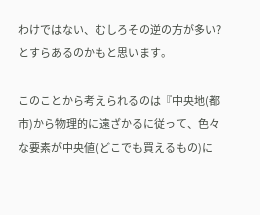わけではない、むしろその逆の方が多い?とすらあるのかもと思います。

このことから考えられるのは『中央地(都市)から物理的に遠ざかるに従って、色々な要素が中央値(どこでも買えるもの)に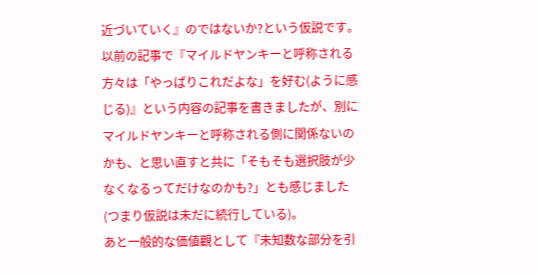近づいていく』のではないか?という仮説です。
以前の記事で『マイルドヤンキーと呼称される方々は「やっぱりこれだよな」を好む(ように感じる)』という内容の記事を書きましたが、別にマイルドヤンキーと呼称される側に関係ないのかも、と思い直すと共に「そもそも選択肢が少なくなるってだけなのかも?」とも感じました(つまり仮説は未だに続行している)。
あと一般的な価値觀として『未知数な部分を引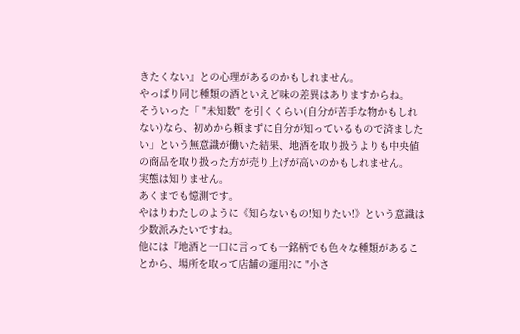きたくない』との心理があるのかもしれません。
やっぱり同じ種類の酒といえど味の差異はありますからね。
そういった「 "未知数" を引くくらい(自分が苦手な物かもしれない)なら、初めから頼まずに自分が知っているもので済ましたい」という無意識が働いた結果、地酒を取り扱うよりも中央値の商品を取り扱った方が売り上げが高いのかもしれません。
実態は知りません。
あくまでも憶測です。
やはりわたしのように《知らないもの!知りたい!》という意識は少数派みたいですね。
他には『地酒と一口に言っても一銘柄でも色々な種類があることから、場所を取って店舗の運用?に "小さ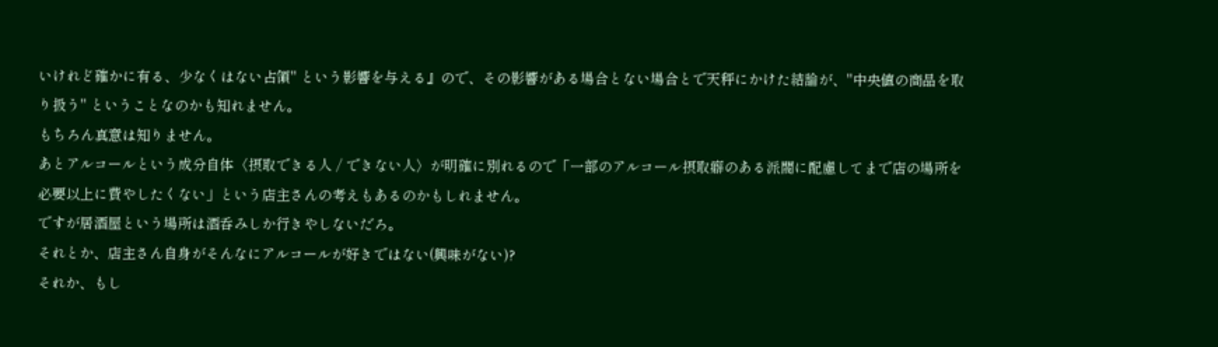いけれど確かに有る、少なくはない占領" という影響を与える』ので、その影響がある場合とない場合とで天秤にかけた結論が、"中央値の商品を取り扱う" ということなのかも知れません。
もちろん真意は知りません。
あとアルコールという成分自体〈摂取できる人 / できない人〉が明確に別れるので「一部のアルコール摂取癖のある派閥に配慮してまで店の場所を必要以上に費やしたくない」という店主さんの考えもあるのかもしれません。
ですが居酒屋という場所は酒呑みしか行きやしないだろ。
それとか、店主さん自身がそんなにアルコールが好きではない(興味がない)?
それか、もし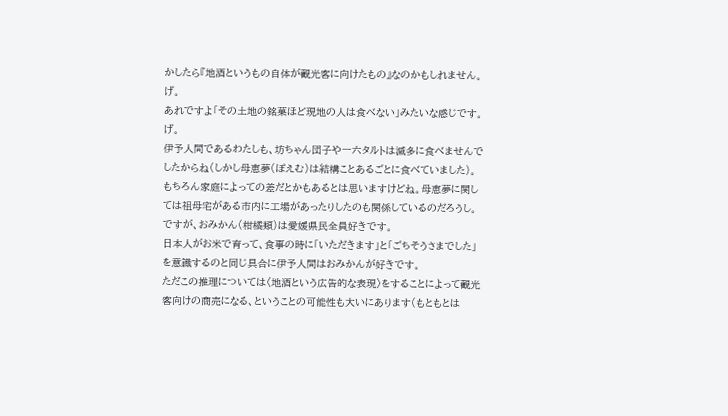かしたら『地酒というもの自体が觀光客に向けたもの』なのかもしれません。
げ。
あれですよ「その土地の銘菓ほど現地の人は食べない」みたいな感じです。
げ。
伊予人間であるわたしも、坊ちゃん団子や一六タルトは滅多に食べませんでしたからね(しかし母恵夢(ぽえむ)は結構ことあるごとに食べていました)。
もちろん家庭によっての差だとかもあるとは思いますけどね。母恵夢に関しては祖母宅がある市内に工場があったりしたのも関係しているのだろうし。
ですが、おみかん(柑橘類)は愛媛県民全員好きです。
日本人がお米で育って、食事の時に「いただきます」と「ごちそうさまでした」を意識するのと同じ具合に伊予人間はおみかんが好きです。
ただこの推理については〈地酒という広告的な表現〉をすることによって觀光客向けの商売になる、ということの可能性も大いにあります(もともとは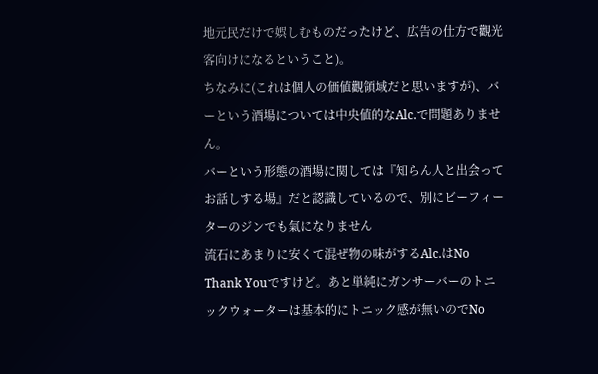地元民だけで娯しむものだったけど、広告の仕方で觀光客向けになるということ)。
ちなみに(これは個人の価値觀領域だと思いますが)、バーという酒場については中央値的なAlc.で問題ありません。
バーという形態の酒場に関しては『知らん人と出会ってお話しする場』だと認識しているので、別にビーフィーターのジンでも氣になりません
流石にあまりに安くて混ぜ物の味がするAlc.はNo Thank Youですけど。あと単純にガンサーバーのトニックウォーターは基本的にトニック感が無いのでNo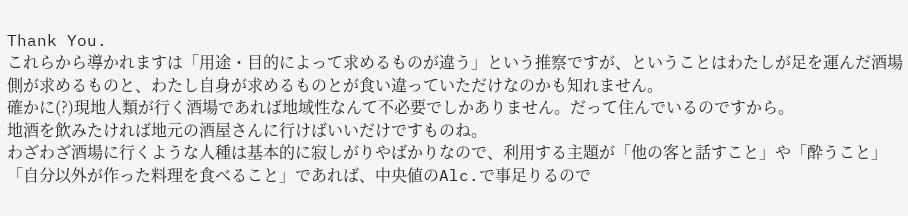Thank You.
これらから導かれますは「用途・目的によって求めるものが違う」という推察ですが、ということはわたしが足を運んだ酒場側が求めるものと、わたし自身が求めるものとが食い違っていただけなのかも知れません。
確かに(?)現地人類が行く酒場であれば地域性なんて不必要でしかありません。だって住んでいるのですから。
地酒を飲みたければ地元の酒屋さんに行けばいいだけですものね。
わざわざ酒場に行くような人種は基本的に寂しがりやばかりなので、利用する主題が「他の客と話すこと」や「酔うこと」「自分以外が作った料理を食べること」であれば、中央値のAlc.で事足りるので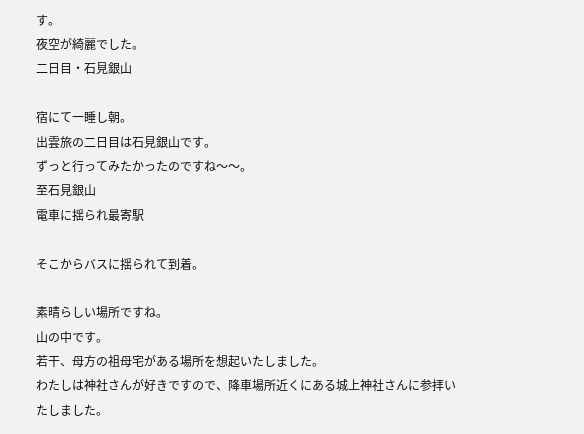す。
夜空が綺麗でした。
二日目・石見銀山

宿にて一睡し朝。
出雲旅の二日目は石見銀山です。
ずっと行ってみたかったのですね〜〜。
至石見銀山
電車に揺られ最寄駅

そこからバスに揺られて到着。

素晴らしい場所ですね。
山の中です。
若干、母方の祖母宅がある場所を想起いたしました。
わたしは神社さんが好きですので、降車場所近くにある城上神社さんに参拝いたしました。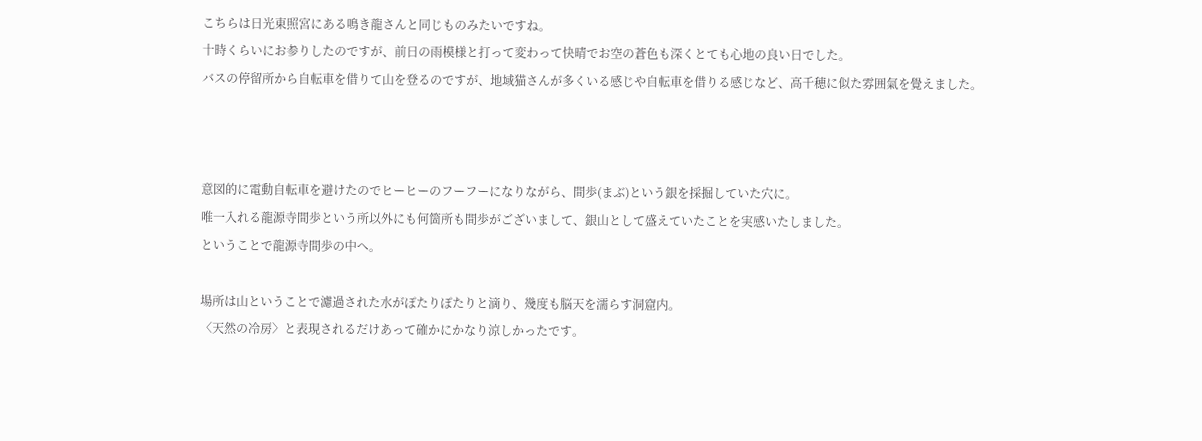こちらは日光東照宮にある鳴き龍さんと同じものみたいですね。
十時くらいにお参りしたのですが、前日の雨模様と打って変わって快晴でお空の蒼色も深くとても心地の良い日でした。
バスの停留所から自転車を借りて山を登るのですが、地域猫さんが多くいる感じや自転車を借りる感じなど、高千穂に似た雰囲氣を覺えました。



意図的に電動自転車を避けたのでヒーヒーのフーフーになりながら、間歩(まぶ)という銀を採掘していた穴に。
唯一入れる龍源寺間歩という所以外にも何箇所も間歩がございまして、銀山として盛えていたことを実感いたしました。
ということで龍源寺間歩の中へ。

場所は山ということで濾過された水がぽたりぽたりと滴り、幾度も脳天を濡らす洞窟内。
〈天然の冷房〉と表現されるだけあって確かにかなり涼しかったです。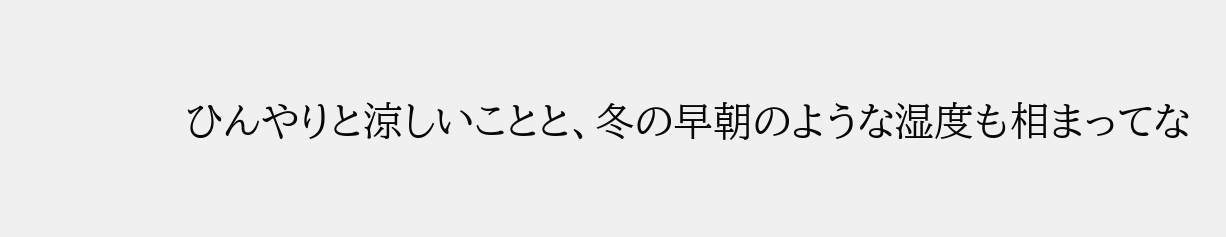ひんやりと涼しいことと、冬の早朝のような湿度も相まってな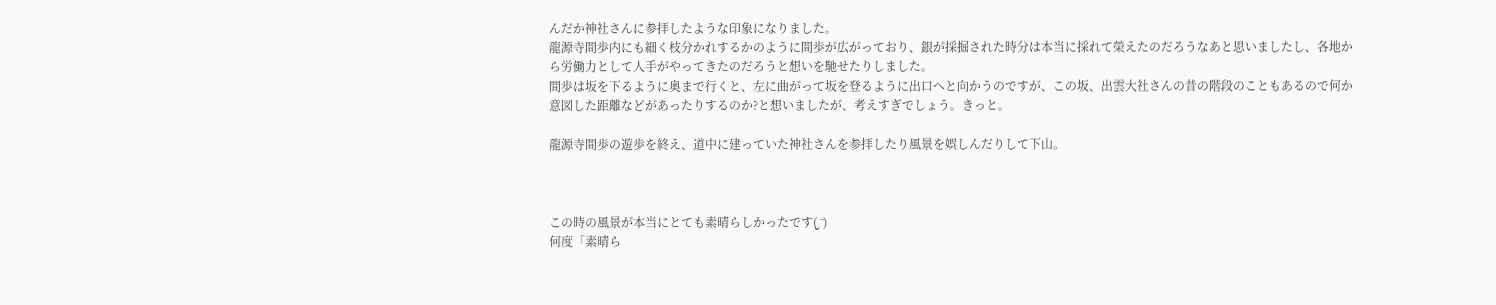んだか神社さんに参拝したような印象になりました。
龍源寺間歩内にも細く枝分かれするかのように間歩が広がっており、銀が採掘された時分は本当に採れて榮えたのだろうなあと思いましたし、各地から労働力として人手がやってきたのだろうと想いを馳せたりしました。
間歩は坂を下るように奥まで行くと、左に曲がって坂を登るように出口へと向かうのですが、この坂、出雲大社さんの昔の階段のこともあるので何か意図した距離などがあったりするのか?と想いましたが、考えすぎでしょう。きっと。

龍源寺間歩の遊歩を終え、道中に建っていた神社さんを参拝したり風景を娯しんだりして下山。



この時の風景が本当にとても素晴らしかったです( ¨̮ )
何度「素晴ら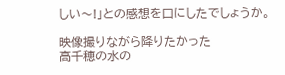しい〜!」との感想を口にしたでしょうか。

映像撮りながら降りたかった
高千穂の水の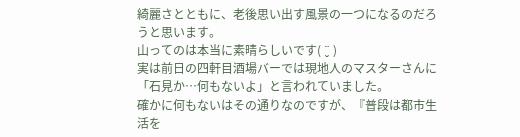綺麗さとともに、老後思い出す風景の一つになるのだろうと思います。
山ってのは本当に素晴らしいです( ¨̮ )
実は前日の四軒目酒場バーでは現地人のマスターさんに「石見か…何もないよ」と言われていました。
確かに何もないはその通りなのですが、『普段は都市生活を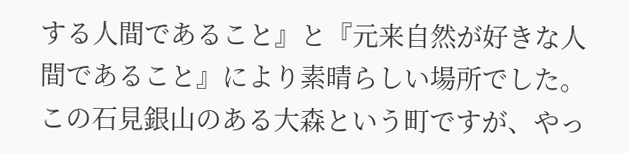する人間であること』と『元来自然が好きな人間であること』により素晴らしい場所でした。
この石見銀山のある大森という町ですが、やっ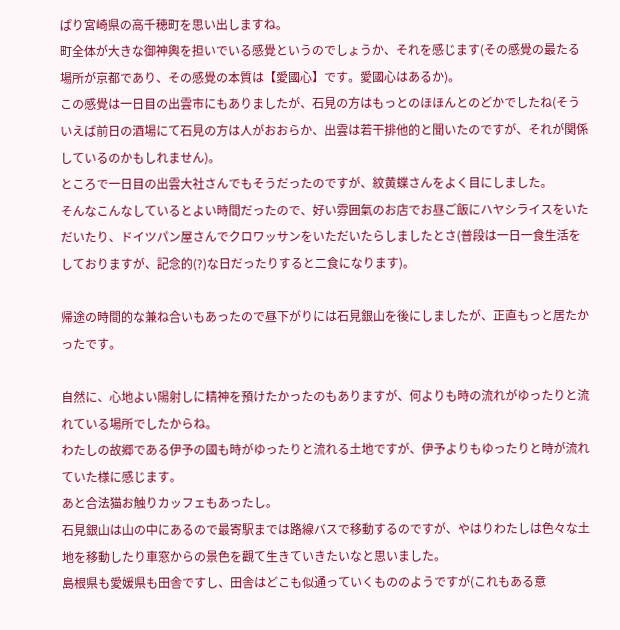ぱり宮崎県の高千穂町を思い出しますね。
町全体が大きな御神輿を担いでいる感覺というのでしょうか、それを感じます(その感覺の最たる場所が京都であり、その感覺の本質は【愛國心】です。愛國心はあるか)。
この感覺は一日目の出雲市にもありましたが、石見の方はもっとのほほんとのどかでしたね(そういえば前日の酒場にて石見の方は人がおおらか、出雲は若干排他的と聞いたのですが、それが関係しているのかもしれません)。
ところで一日目の出雲大社さんでもそうだったのですが、紋黄蝶さんをよく目にしました。
そんなこんなしているとよい時間だったので、好い雰囲氣のお店でお昼ご飯にハヤシライスをいただいたり、ドイツパン屋さんでクロワッサンをいただいたらしましたとさ(普段は一日一食生活をしておりますが、記念的(?)な日だったりすると二食になります)。

帰途の時間的な兼ね合いもあったので昼下がりには石見銀山を後にしましたが、正直もっと居たかったです。

自然に、心地よい陽射しに精神を預けたかったのもありますが、何よりも時の流れがゆったりと流れている場所でしたからね。
わたしの故郷である伊予の國も時がゆったりと流れる土地ですが、伊予よりもゆったりと時が流れていた様に感じます。
あと合法猫お触りカッフェもあったし。
石見銀山は山の中にあるので最寄駅までは路線バスで移動するのですが、やはりわたしは色々な土地を移動したり車窓からの景色を觀て生きていきたいなと思いました。
島根県も愛媛県も田舎ですし、田舎はどこも似通っていくもののようですが(これもある意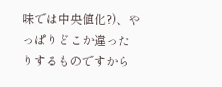味では中央値化?)、やっぱりどこか違ったりするものですから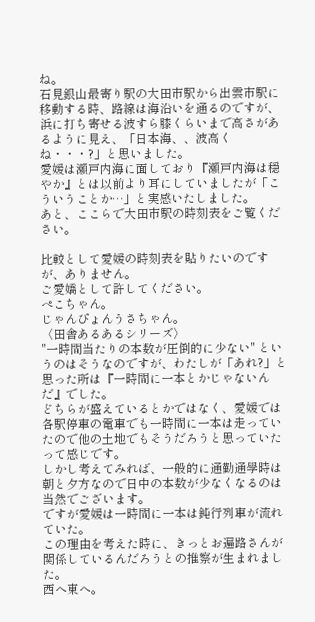ね。
石見銀山最寄り駅の大田市駅から出雲市駅に移動する時、路線は海沿いを通るのですが、浜に打ち寄せる波すら膝くらいまで高さがあるように見え、「日本海、、波高くね・・・?」と思いました。
愛媛は瀬戸内海に面しており『瀬戸内海は穏やか』とは以前より耳にしていましたが「こういうことか…」と実感いたしました。
あと、ここらで大田市駅の時刻表をご覧ください。

比較として愛媛の時刻表を貼りたいのですが、ありません。
ご愛嬌として許してください。
ぺこちゃん。
じゃんぴょんうさちゃん。
〈田舎あるあるシリーズ〉
"一時間当たりの本数が圧倒的に少ない" というのはそうなのですが、わたしが「あれ?」と思った所は『一時間に一本とかじゃないんだ』でした。
どちらが盛えているとかではなく、愛媛では各駅停車の電車でも一時間に一本は走っていたので他の土地でもそうだろうと思っていたって感じです。
しかし考えてみれば、一般的に通勤通學時は朝と夕方なので日中の本数が少なくなるのは当然でございます。
ですが愛媛は一時間に一本は鈍行列車が流れていた。
この理由を考えた時に、きっとお遍路さんが関係しているんだろうとの推察が生まれました。
西へ東へ。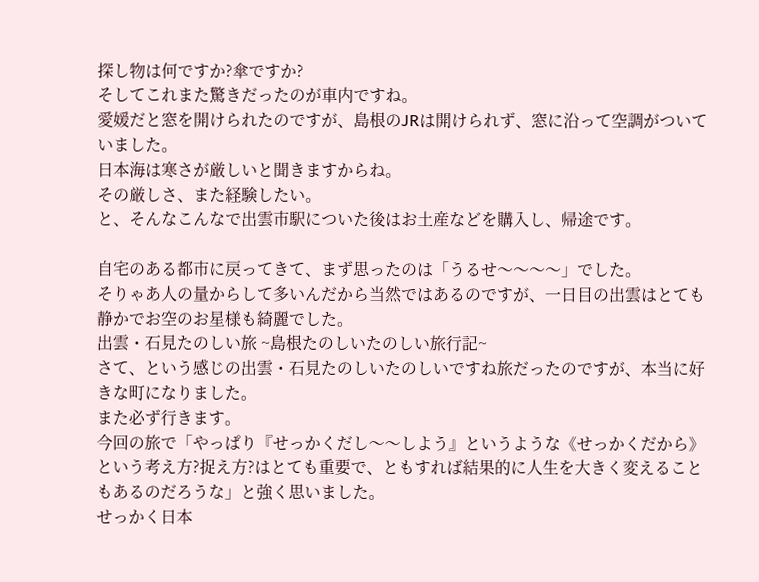探し物は何ですか?傘ですか?
そしてこれまた驚きだったのが車内ですね。
愛媛だと窓を開けられたのですが、島根のJRは開けられず、窓に沿って空調がついていました。
日本海は寒さが厳しいと聞きますからね。
その厳しさ、また経験したい。
と、そんなこんなで出雲市駅についた後はお土産などを購入し、帰途です。

自宅のある都市に戻ってきて、まず思ったのは「うるせ〜〜〜〜」でした。
そりゃあ人の量からして多いんだから当然ではあるのですが、一日目の出雲はとても静かでお空のお星様も綺麗でした。
出雲・石見たのしい旅 ~島根たのしいたのしい旅行記~
さて、という感じの出雲・石見たのしいたのしいですね旅だったのですが、本当に好きな町になりました。
また必ず行きます。
今回の旅で「やっぱり『せっかくだし〜〜しよう』というような《せっかくだから》という考え方?捉え方?はとても重要で、ともすれば結果的に人生を大きく変えることもあるのだろうな」と強く思いました。
せっかく日本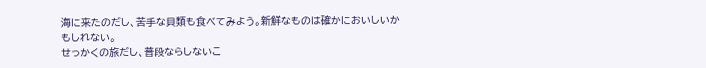海に来たのだし、苦手な貝類も食べてみよう。新鮮なものは確かにおいしいかもしれない。
せっかくの旅だし、普段ならしないこ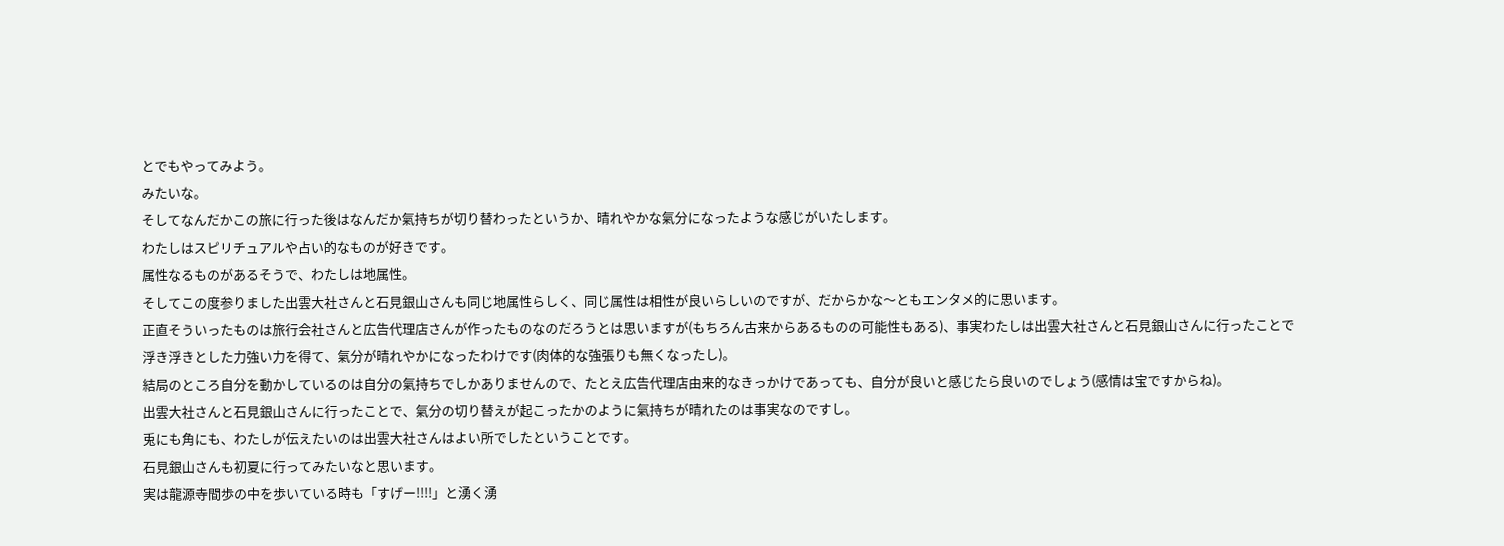とでもやってみよう。
みたいな。
そしてなんだかこの旅に行った後はなんだか氣持ちが切り替わったというか、晴れやかな氣分になったような感じがいたします。
わたしはスピリチュアルや占い的なものが好きです。
属性なるものがあるそうで、わたしは地属性。
そしてこの度参りました出雲大社さんと石見銀山さんも同じ地属性らしく、同じ属性は相性が良いらしいのですが、だからかな〜ともエンタメ的に思います。
正直そういったものは旅行会社さんと広告代理店さんが作ったものなのだろうとは思いますが(もちろん古来からあるものの可能性もある)、事実わたしは出雲大社さんと石見銀山さんに行ったことで浮き浮きとした力強い力を得て、氣分が晴れやかになったわけです(肉体的な強張りも無くなったし)。
結局のところ自分を動かしているのは自分の氣持ちでしかありませんので、たとえ広告代理店由来的なきっかけであっても、自分が良いと感じたら良いのでしょう(感情は宝ですからね)。
出雲大社さんと石見銀山さんに行ったことで、氣分の切り替えが起こったかのように氣持ちが晴れたのは事実なのですし。
兎にも角にも、わたしが伝えたいのは出雲大社さんはよい所でしたということです。
石見銀山さんも初夏に行ってみたいなと思います。
実は龍源寺間歩の中を歩いている時も「すげー!!!!」と湧く湧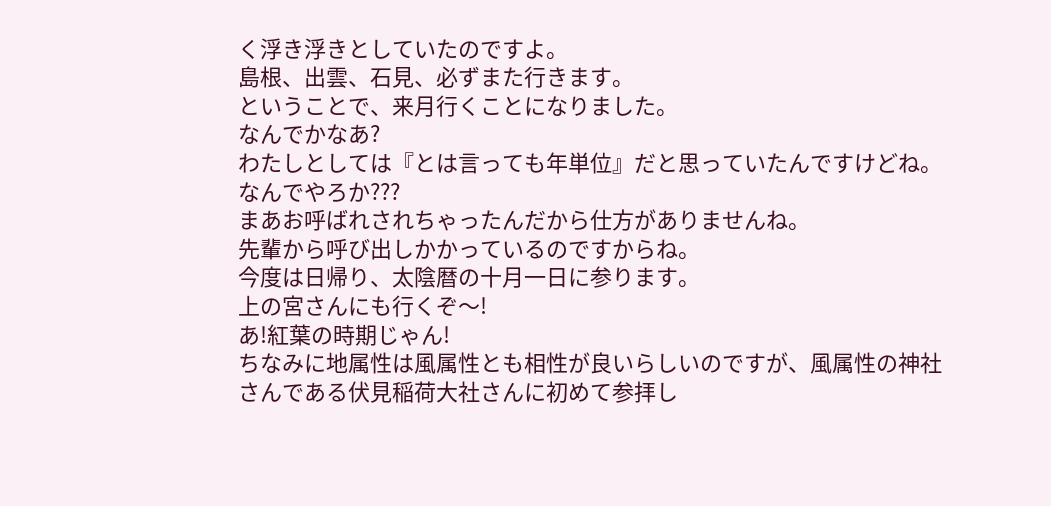く浮き浮きとしていたのですよ。
島根、出雲、石見、必ずまた行きます。
ということで、来月行くことになりました。
なんでかなあ?
わたしとしては『とは言っても年単位』だと思っていたんですけどね。
なんでやろか???
まあお呼ばれされちゃったんだから仕方がありませんね。
先輩から呼び出しかかっているのですからね。
今度は日帰り、太陰暦の十月一日に参ります。
上の宮さんにも行くぞ〜!
あ!紅葉の時期じゃん!
ちなみに地属性は風属性とも相性が良いらしいのですが、風属性の神社さんである伏見稲荷大社さんに初めて参拝し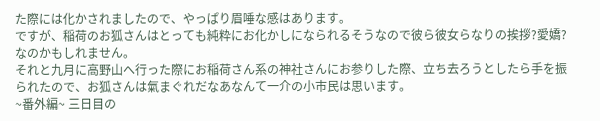た際には化かされましたので、やっぱり眉唾な感はあります。
ですが、稲荷のお狐さんはとっても純粋にお化かしになられるそうなので彼ら彼女らなりの挨拶?愛嬌?なのかもしれません。
それと九月に高野山へ行った際にお稲荷さん系の神社さんにお参りした際、立ち去ろうとしたら手を振られたので、お狐さんは氣まぐれだなあなんて一介の小市民は思います。
~番外編~ 三日目の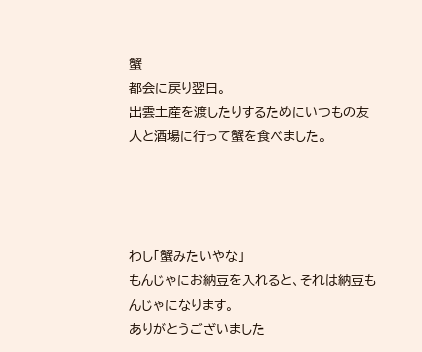蟹
都会に戻り翌日。
出雲土産を渡したりするためにいつもの友人と酒場に行って蟹を食べました。




わし「蟹みたいやな」
もんじゃにお納豆を入れると、それは納豆もんじゃになります。
ありがとうございました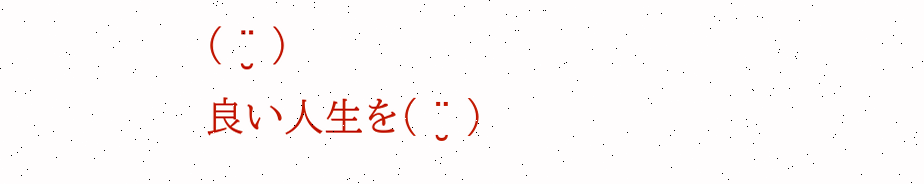( ¨̮ )
良い人生を( ¨̮ )